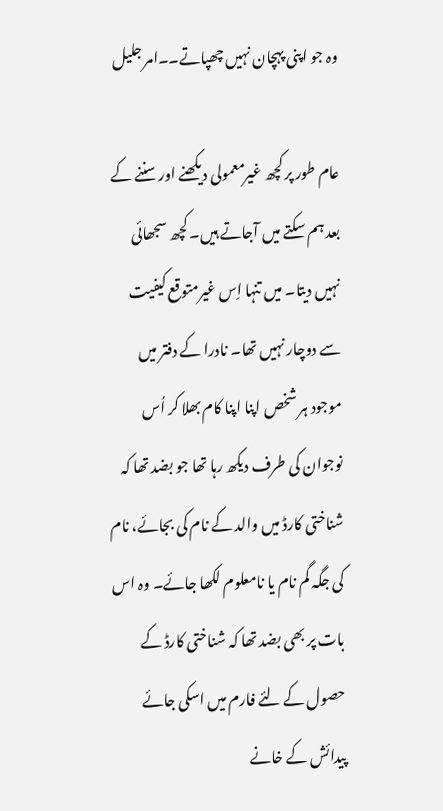وہ جو اپنی پہچان نہیں چھپاتے۔۔امر جلیل

عام طور پر کچھ غیرمعمولی دیکھنے اور سننے کے بعد ہم سکتے میں آجاتے ہیں۔ کچھ سجھائی نہیں دیتا۔ میں تنہا اِس غیرمتوقع کیفیت سے دوچار نہیں تھا۔ نادرا کے دفتر میں موجود ہر شخص اپنا اپنا کام بھلا کر اُس نوجوان کی طرف دیکھ رہا تھا جو بضد تھا کہ شناختی کارڈ میں والد کے نام کی بجائے، نام کی جگہ گم نام یا نامعلوم لکھا جائے۔ وہ اس بات پر بھی بضد تھا کہ شناختی کارڈ کے حصول کے لئے فارم میں اسکی جائے پیدائش کے خانے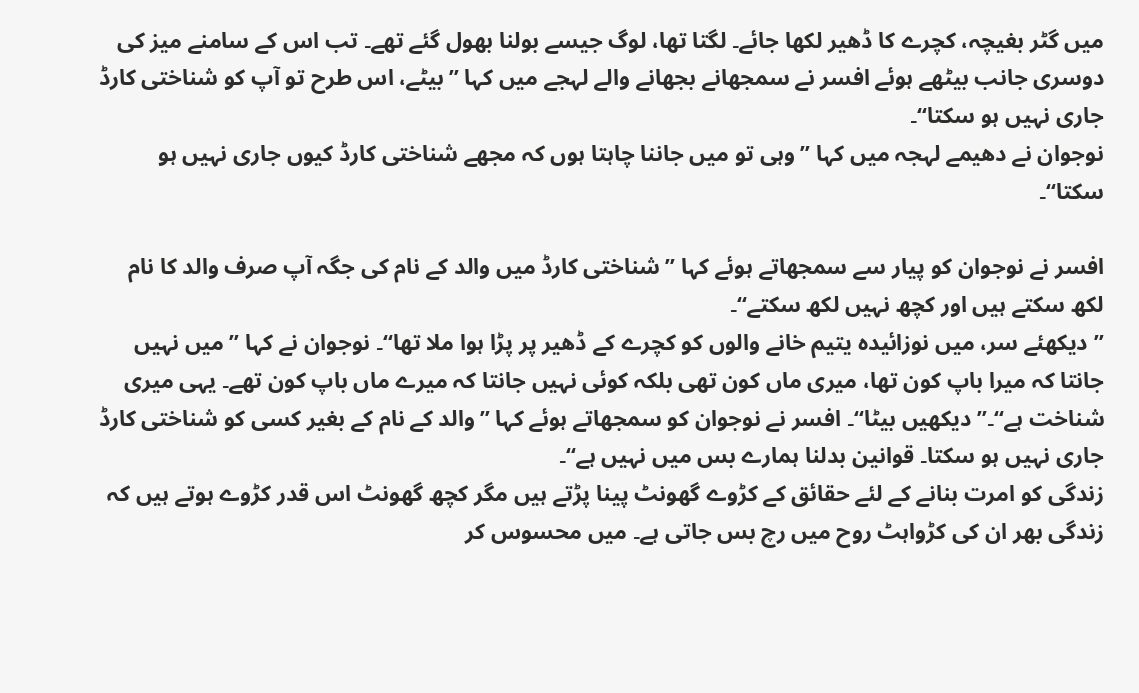میں گٹر بغیچہ، کچرے کا ڈھیر لکھا جائے۔ لگتا تھا، لوگ جیسے بولنا بھول گئے تھے۔ تب اس کے سامنے میز کی دوسری جانب بیٹھے ہوئے افسر نے سمجھانے بجھانے والے لہجے میں کہا ’’بیٹے، اس طرح تو آپ کو شناختی کارڈ جاری نہیں ہو سکتا‘‘۔
نوجوان نے دھیمے لہجہ میں کہا ’’وہی تو میں جاننا چاہتا ہوں کہ مجھے شناختی کارڈ کیوں جاری نہیں ہو سکتا‘‘۔

افسر نے نوجوان کو پیار سے سمجھاتے ہوئے کہا ’’شناختی کارڈ میں والد کے نام کی جگہ آپ صرف والد کا نام لکھ سکتے ہیں اور کچھ نہیں لکھ سکتے‘‘۔
’’ دیکھئے سر، میں نوزائیدہ یتیم خانے والوں کو کچرے کے ڈھیر پر پڑا ہوا ملا تھا‘‘۔ نوجوان نے کہا ’’میں نہیں جانتا کہ میرا باپ کون تھا، میری ماں کون تھی بلکہ کوئی نہیں جانتا کہ میرے ماں باپ کون تھے۔ یہی میری شناخت ہے‘‘۔’’ دیکھیں بیٹا‘‘۔ افسر نے نوجوان کو سمجھاتے ہوئے کہا ’’والد کے نام کے بغیر کسی کو شناختی کارڈ جاری نہیں ہو سکتا۔ قوانین بدلنا ہمارے بس میں نہیں ہے‘‘۔
زندگی کو امرت بنانے کے لئے حقائق کے کڑوے گھونٹ پینا پڑتے ہیں مگر کچھ گھونٹ اس قدر کڑوے ہوتے ہیں کہ زندگی بھر ان کی کڑواہٹ روح میں رچ بس جاتی ہے۔ میں محسوس کر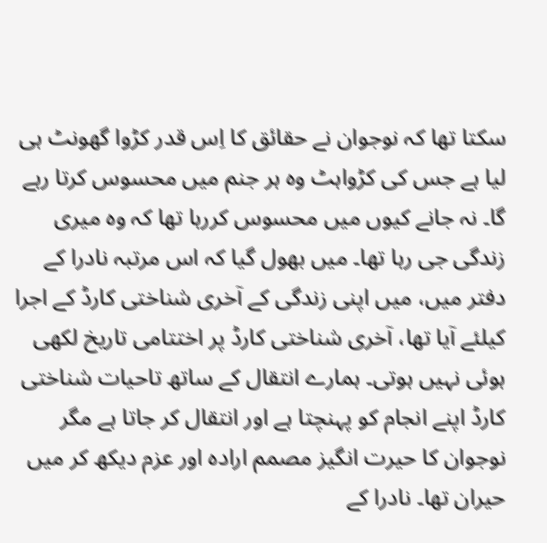سکتا تھا کہ نوجوان نے حقائق کا اِس قدر کڑوا گھونٹ ہی لیا ہے جس کی کڑواہٹ وہ ہر جنم میں محسوس کرتا رہے گا۔ نہ جانے کیوں میں محسوس کررہا تھا کہ وہ میری زندگی جی رہا تھا۔ میں بھول گیا کہ اس مرتبہ نادرا کے دفتر میں، میں اپنی زندگی کے آخری شناختی کارڈ کے اجرا کیلئے آیا تھا، آخری شناختی کارڈ پر اختتامی تاریخ لکھی ہوئی نہیں ہوتی۔ ہمارے انتقال کے ساتھ تاحیات شناختی کارڈ اپنے انجام کو پہنچتا ہے اور انتقال کر جاتا ہے مگر نوجوان کا حیرت انگیز مصمم ارادہ اور عزم دیکھ کر میں حیران تھا۔ نادرا کے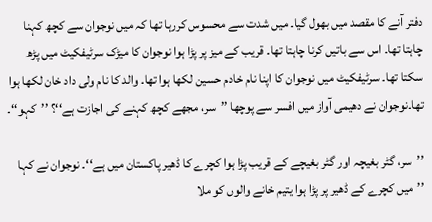دفتر آنے کا مقصد میں بھول گیا۔ میں شدت سے محسوس کررہا تھا کہ میں نوجوان سے کچھ کہنا چاہتا تھا۔ اس سے باتیں کرنا چاہتا تھا۔ قریب کے میز پر پڑا ہوا نوجوان کا میڑک سرٹیفکیٹ میں پڑھ سکتا تھا۔ سرٹیفکیٹ میں نوجوان کا اپنا نام خادم حسین لکھا ہوا تھا۔ والد کا نام ولی داد خان لکھا ہوا تھا۔نوجوان نے دھیمی آواز میں افسر سے پوچھا ’’سر، مجھے کچھ کہنے کی اجازت ہے‘‘؟ ’’کہو‘‘۔

’’سر، گٹر بغیچہ اور گٹر بغیچے کے قریب پڑا ہوا کچرے کا ڈھیر پاکستان میں ہے‘‘۔ نوجوان نے کہا ’’میں کچرے کے ڈھیر پر پڑا ہوا یتیم خانے والوں کو ملا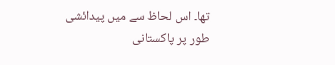تھا۔ اس لحاظ سے میں پیدائشی طور پر پاکستانی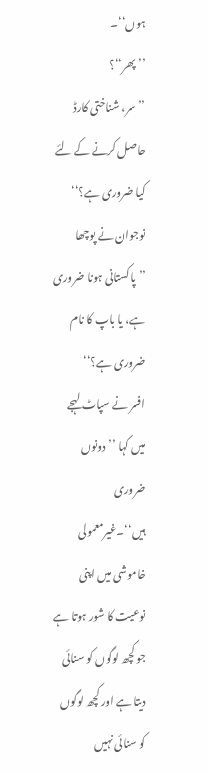ہوں‘‘۔
’’ پھر‘‘؟
’’سر، شناختی کارڈ حاصل کرنے کے لئے کیا ضروری ہے؟‘‘ نوجوان نے پوچھا ’’پاکستانی ہونا ضروری ہے، یا باپ کا نام ضروری ہے؟‘‘
افسر نے سپاٹ لہجے میں کہا ’’دونوں ضروری ہیں‘‘۔غیرمعمولی خاموشی میں اپنی نوعیت کا شور ہوتا ہے جو کچھ لوگوں کو سنائی دیتا ہے اور کچھ لوگوں کو سنائی نہیں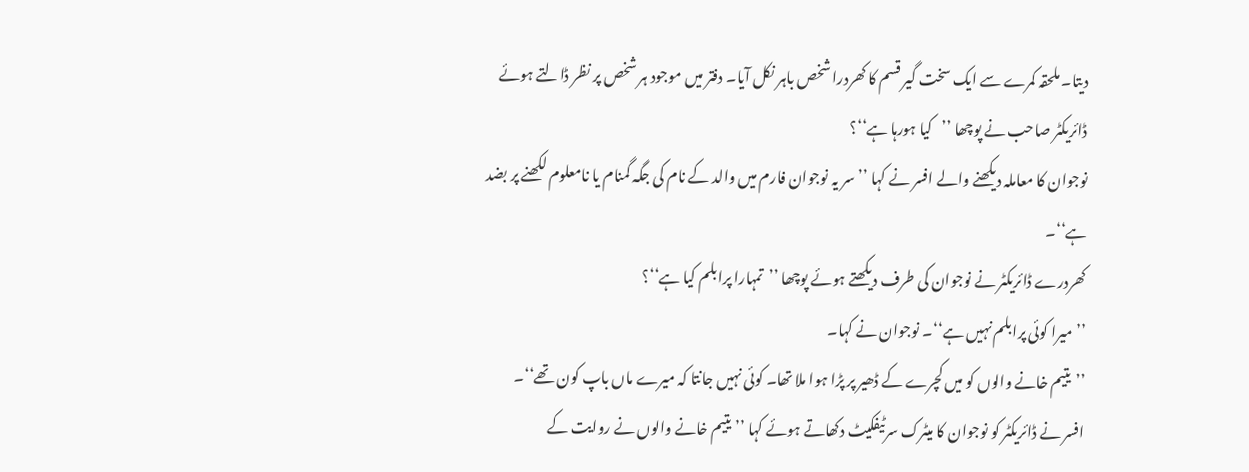دیتا۔ ملحقہ کمرے سے ایک سخت گیر قسم کا کھردرا شخص باہر نکل آیا۔ دفتر میں موجود ہر شخص پر نظر ڈالتے ہوئے ڈائریکٹر صاحب نے پوچھا ’’کیا ہورہا ہے‘‘؟
نوجوان کا معاملہ دیکھنے والے افسر نے کہا ’’سر یہ نوجوان فارم میں والد کے نام کی جگہ گمنام یا نامعلوم لکھنے پر بضد ہے‘‘۔
کھردرے ڈائریکٹر نے نوجوان کی طرف دیکھتے ہوئے پوچھا ’’تمہارا پرابلم کیا ہے‘‘؟
’’میرا کوئی پرابلم نہیں ہے‘‘۔ نوجوان نے کہا۔
’’یتیم خانے والوں کو میں کچرے کے ڈھیر پر پڑا ہوا ملا تھا۔ کوئی نہیں جانتا کہ میرے ماں باپ کون تھے‘‘۔
افسر نے ڈائریکٹر کو نوجوان کا میٹرک سرٹیفکیٹ دکھاتے ہوئے کہا ’’یتیم خانے والوں نے روایت کے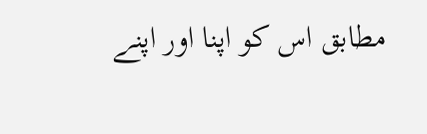مطابق اس کو اپنا اور اپنے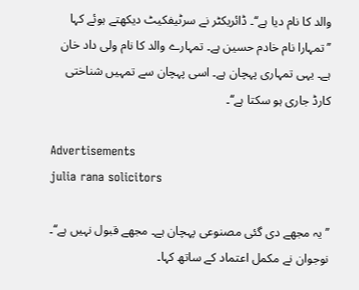والد کا نام دیا ہے‘‘۔ ڈائریکٹر نے سرٹیفکیٹ دیکھتے ہوئے کہا ’’تمہارا نام خادم حسین ہے۔ تمہارے والد کا نام ولی داد خان ہے۔ یہی تمہاری پہچان ہے۔ اسی پہچان سے تمہیں شناختی کارڈ جاری ہو سکتا ہے‘‘۔

Advertisements
julia rana solicitors

’’یہ مجھے دی گئی مصنوعی پہچان ہے۔ مجھے قبول نہیں ہے‘‘۔ نوجوان نے مکمل اعتماد کے ساتھ کہا۔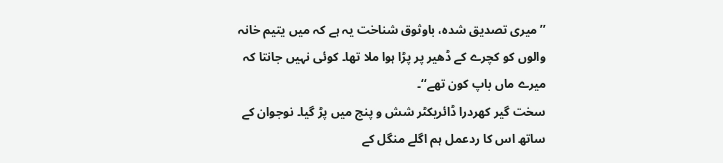’’میری تصدیق شدہ، باوثوق شناخت یہ ہے کہ میں یتیم خانہ والوں کو کچرے کے ڈھیر پر پڑا ہوا ملا تھا۔ کوئی نہیں جانتا کہ میرے ماں باپ کون تھے‘‘۔
سخت گیر کھردرا ڈائریکٹر شش و پنج میں پڑ گیا۔ نوجوان کے ساتھ اس کا ردعمل ہم اگلے منگل کے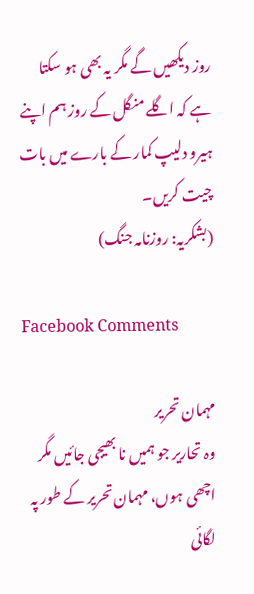روز دیکھیں گے مگر یہ بھی ہو سکتا ہے کہ اگلے منگل کے روز ہم اپنے ہیرو دلیپ کمار کے بارے میں بات چیت کریں۔
(بشکریہ: روزنامہ جنگ)

Facebook Comments

مہمان تحریر
وہ تحاریر جو ہمیں نا بھیجی جائیں مگر اچھی ہوں، مہمان تحریر کے طور پہ لگائی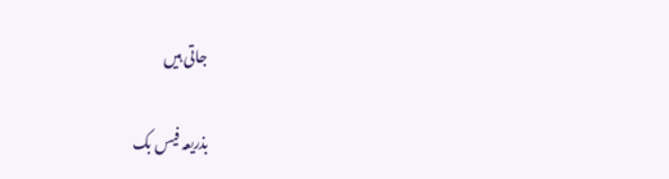جاتی ہیں

بذریعہ فیس بک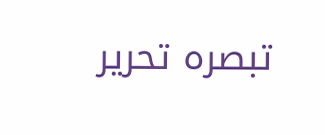تبصرہ تحریر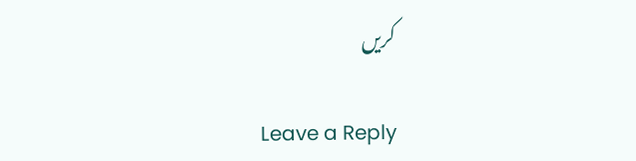کریں

Leave a Reply